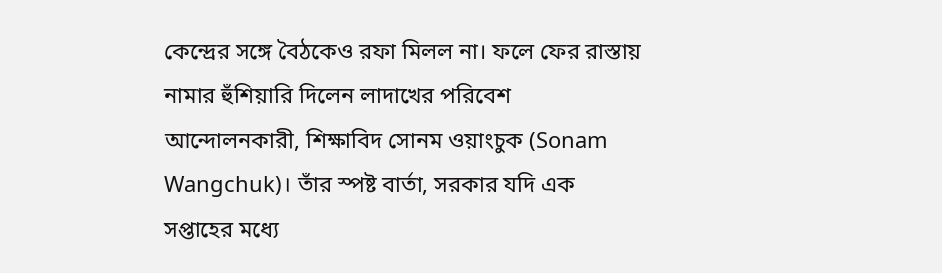কেন্দ্রের সঙ্গে বৈঠকেও রফা মিলল না। ফলে ফের রাস্তায় নামার হুঁশিয়ারি দিলেন লাদাখের পরিবেশ আন্দোলনকারী, শিক্ষাবিদ সোনম ওয়াংচুক (Sonam Wangchuk)। তাঁর স্পষ্ট বার্তা, সরকার যদি এক সপ্তাহের মধ্যে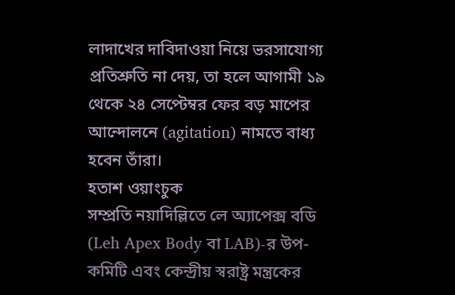লাদাখের দাবিদাওয়া নিয়ে ভরসাযোগ্য প্রতিশ্রুতি না দেয়, তা হলে আগামী ১৯ থেকে ২৪ সেপ্টেম্বর ফের বড় মাপের আন্দোলনে (agitation) নামতে বাধ্য হবেন তাঁরা।
হতাশ ওয়াংচুক
সম্প্রতি নয়াদিল্লিতে লে অ্যাপেক্স বডি (Leh Apex Body বা LAB)-র উপ-কমিটি এবং কেন্দ্রীয় স্বরাষ্ট্র মন্ত্রকের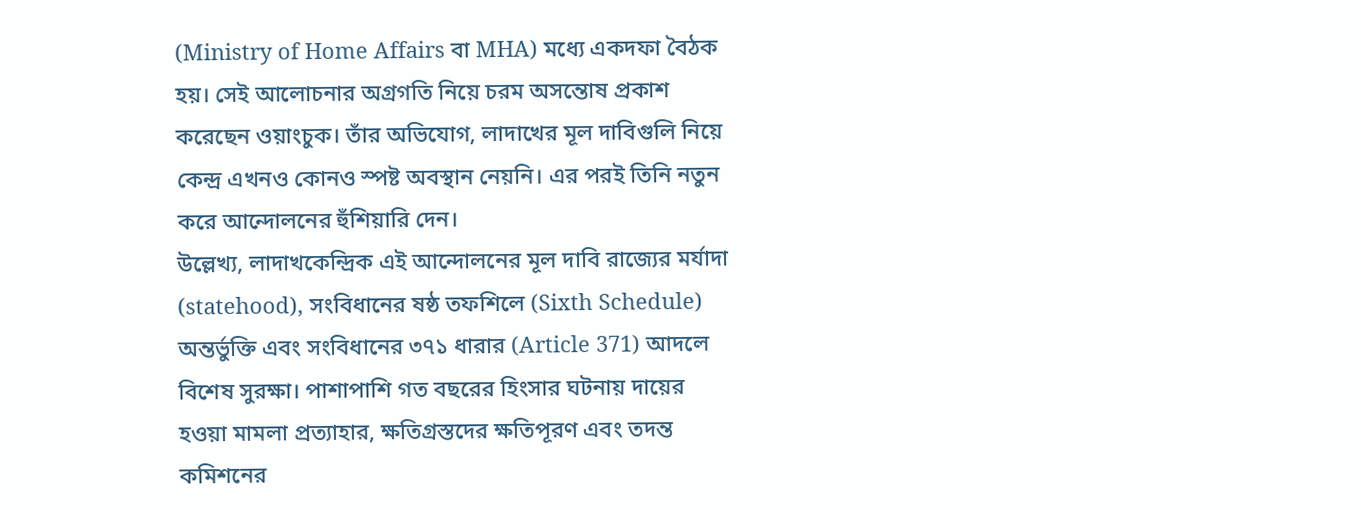(Ministry of Home Affairs বা MHA) মধ্যে একদফা বৈঠক হয়। সেই আলোচনার অগ্রগতি নিয়ে চরম অসন্তোষ প্রকাশ করেছেন ওয়াংচুক। তাঁর অভিযোগ, লাদাখের মূল দাবিগুলি নিয়ে কেন্দ্র এখনও কোনও স্পষ্ট অবস্থান নেয়নি। এর পরই তিনি নতুন করে আন্দোলনের হুঁশিয়ারি দেন।
উল্লেখ্য, লাদাখকেন্দ্রিক এই আন্দোলনের মূল দাবি রাজ্যের মর্যাদা (statehood), সংবিধানের ষষ্ঠ তফশিলে (Sixth Schedule) অন্তর্ভুক্তি এবং সংবিধানের ৩৭১ ধারার (Article 371) আদলে বিশেষ সুরক্ষা। পাশাপাশি গত বছরের হিংসার ঘটনায় দায়ের হওয়া মামলা প্রত্যাহার, ক্ষতিগ্রস্তদের ক্ষতিপূরণ এবং তদন্ত কমিশনের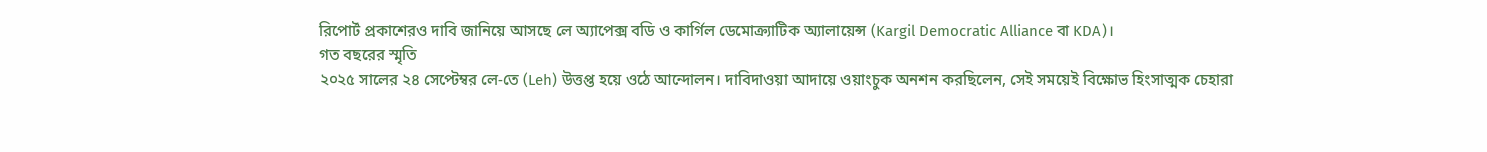রিপোর্ট প্রকাশেরও দাবি জানিয়ে আসছে লে অ্যাপেক্স বডি ও কার্গিল ডেমোক্র্যাটিক অ্যালায়েন্স (Kargil Democratic Alliance বা KDA)।
গত বছরের স্মৃতি
২০২৫ সালের ২৪ সেপ্টেম্বর লে-তে (Leh) উত্তপ্ত হয়ে ওঠে আন্দোলন। দাবিদাওয়া আদায়ে ওয়াংচুক অনশন করছিলেন, সেই সময়েই বিক্ষোভ হিংসাত্মক চেহারা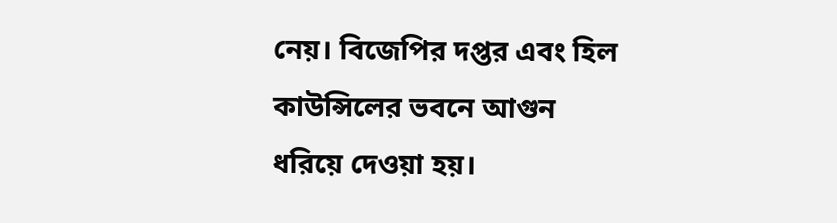নেয়। বিজেপির দপ্তর এবং হিল কাউন্সিলের ভবনে আগুন ধরিয়ে দেওয়া হয়।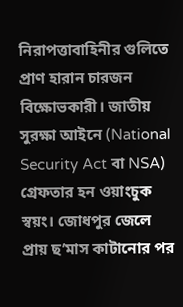নিরাপত্তাবাহিনীর গুলিতে প্রাণ হারান চারজন বিক্ষোভকারী। জাতীয় সুরক্ষা আইনে (National Security Act বা NSA) গ্রেফতার হন ওয়াংচুক স্বয়ং। জোধপুর জেলে প্রায় ছ’মাস কাটানোর পর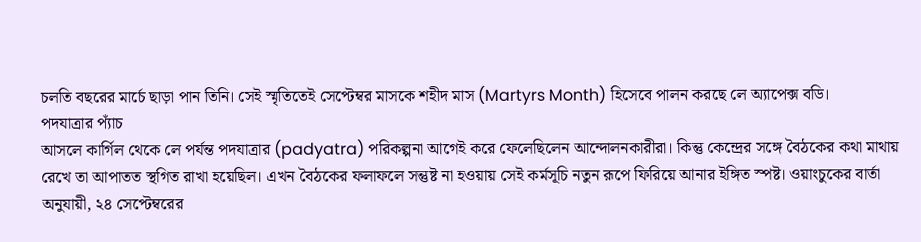চলতি বছরের মার্চে ছাড়া পান তিনি। সেই স্মৃতিতেই সেপ্টেম্বর মাসকে শহীদ মাস (Martyrs Month) হিসেবে পালন করছে লে অ্যাপেক্স বডি।
পদযাত্রার প্যাঁচ
আসলে কার্গিল থেকে লে পর্যন্ত পদযাত্রার (padyatra) পরিকল্পনা আগেই করে ফেলেছিলেন আন্দোলনকারীরা। কিন্তু কেন্দ্রের সঙ্গে বৈঠকের কথা মাথায় রেখে তা আপাতত স্থগিত রাখা হয়েছিল। এখন বৈঠকের ফলাফলে সন্তুষ্ট না হওয়ায় সেই কর্মসূচি নতুন রূপে ফিরিয়ে আনার ইঙ্গিত স্পষ্ট। ওয়াংচুকের বার্তা অনুযায়ী, ২৪ সেপ্টেম্বরের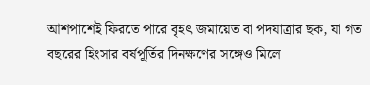আশপাশেই ফিরতে পারে বৃহৎ জমায়েত বা পদযাত্রার ছক, যা গত বছরের হিংসার বর্ষপূর্তির দিনক্ষণের সঙ্গেও মিলে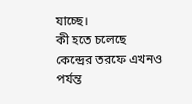যাচ্ছে।
কী হতে চলেছে
কেন্দ্রের তরফে এখনও পর্যন্ত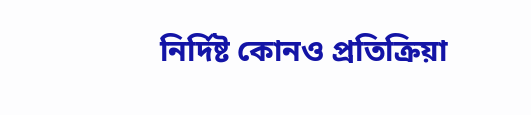নির্দিষ্ট কোনও প্রতিক্রিয়া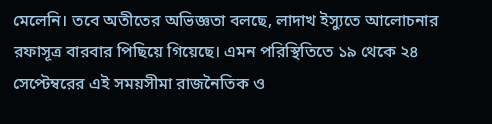মেলেনি। তবে অতীতের অভিজ্ঞতা বলছে, লাদাখ ইস্যুতে আলোচনার রফাসূত্র বারবার পিছিয়ে গিয়েছে। এমন পরিস্থিতিতে ১৯ থেকে ২৪ সেপ্টেম্বরের এই সময়সীমা রাজনৈতিক ও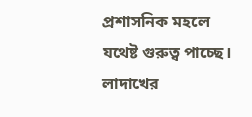প্রশাসনিক মহলে যথেষ্ট গুরুত্ব পাচ্ছে। লাদাখের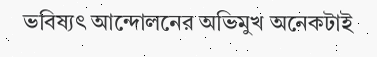ভবিষ্যৎ আন্দোলনের অভিমুখ অনেকটাই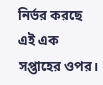নির্ভর করছে এই এক সপ্তাহের ওপর।